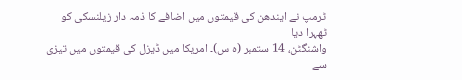ٹرمپ نے ایندھن کی قیمتوں میں اضافے کا ذمہ دار زیلنسکی کو ٹھہرا دیا
واشنگٹن، 14 ستمبر (ہ س)۔ امریکا میں ڈیزل کی قیمتوں میں تیزی سے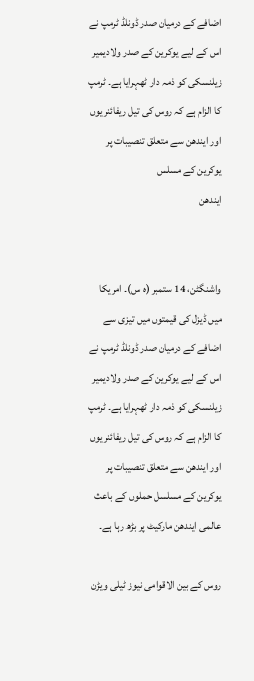اضافے کے درمیان صدر ڈونلڈ ٹرمپ نے اس کے لیے یوکرین کے صدر ولادیمیر زیلنسکی کو ذمہ دار ٹھہرایا ہے۔ ٹرمپ کا الزام ہے کہ روس کی تیل ریفائنریوں اور ایندھن سے متعلق تنصیبات پر یوکرین کے مسلس
ایندھن


واشنگٹن، 14 ستمبر (ہ س)۔ امریکا میں ڈیزل کی قیمتوں میں تیزی سے اضافے کے درمیان صدر ڈونلڈ ٹرمپ نے اس کے لیے یوکرین کے صدر ولادیمیر زیلنسکی کو ذمہ دار ٹھہرایا ہے۔ ٹرمپ کا الزام ہے کہ روس کی تیل ریفائنریوں اور ایندھن سے متعلق تنصیبات پر یوکرین کے مسلسل حملوں کے باعث عالمی ایندھن مارکیٹ پر بڑھ رہا ہے۔

روس کے بین الاقوامی نیوز ٹیلی ویڑن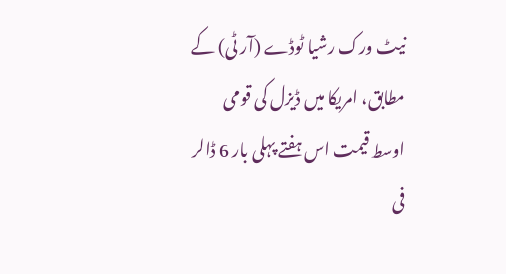نیٹ ورک رشیا ٹوڈے (آر ٹی) کے مطابق، امریکا میں ڈیزل کی قومی اوسط قیمت اس ہفتے پہلی بار 6 ڈالر فی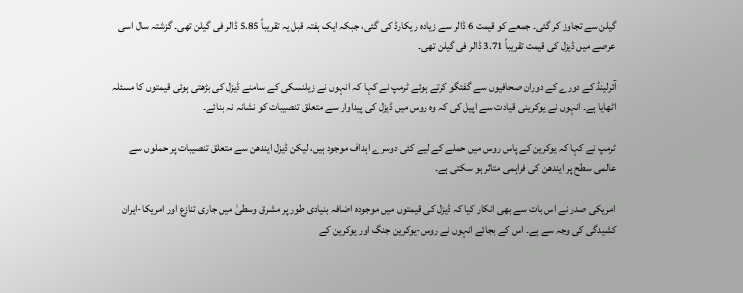گیلن سے تجاوز کر گئی۔ جمعے کو قیمت 6 ڈالر سے زیادہ ریکارڈ کی گئی، جبکہ ایک ہفتہ قبل یہ تقریباً 5.85 ڈالر فی گیلن تھی۔ گزشتہ سال اسی عرصے میں ڈیزل کی قیمت تقریباً 3.71 ڈالر فی گیلن تھی۔

آئرلینڈ کے دورے کے دوران صحافیوں سے گفتگو کرتے ہوئے ٹرمپ نے کہا کہ انہوں نے زیلنسکی کے سامنے ڈیزل کی بڑھتی ہوئی قیمتوں کا مسئلہ اٹھایا ہے۔ انہوں نے یوکرینی قیادت سے اپیل کی کہ وہ روس میں ڈیزل کی پیداوار سے متعلق تنصیبات کو نشانہ نہ بنائے۔

ٹرمپ نے کہا کہ یوکرین کے پاس روس میں حملے کے لیے کئی دوسرے اہداف موجود ہیں، لیکن ڈیزل ایندھن سے متعلق تنصیبات پر حملوں سے عالمی سطح پر ایندھن کی فراہمی متاثر ہو سکتی ہے۔

امریکی صدر نے اس بات سے بھی انکار کیا کہ ڈیزل کی قیمتوں میں موجودہ اضافہ بنیادی طور پر مشرق وسطیٰ میں جاری تنازع اور امریکا-ایران کشیدگی کی وجہ سے ہے۔ اس کے بجائے انہوں نے روس-یوکرین جنگ اور یوکرین کے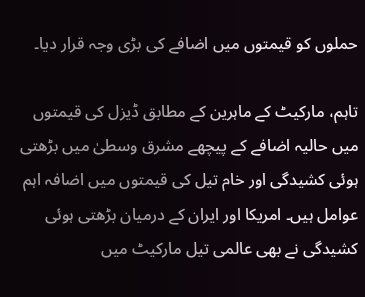حملوں کو قیمتوں میں اضافے کی بڑی وجہ قرار دیا۔

تاہم، مارکیٹ کے ماہرین کے مطابق ڈیزل کی قیمتوں میں حالیہ اضافے کے پیچھے مشرق وسطیٰ میں بڑھتی ہوئی کشیدگی اور خام تیل کی قیمتوں میں اضافہ اہم عوامل ہیں۔ امریکا اور ایران کے درمیان بڑھتی ہوئی کشیدگی نے بھی عالمی تیل مارکیٹ میں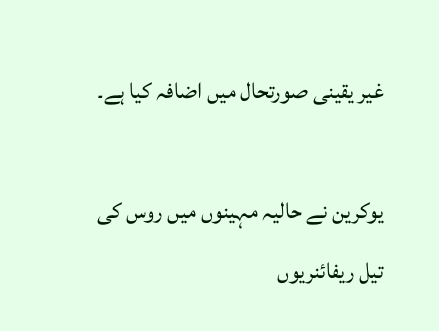غیر یقینی صورتحال میں اضافہ کیا ہے۔

یوکرین نے حالیہ مہینوں میں روس کی تیل ریفائنریوں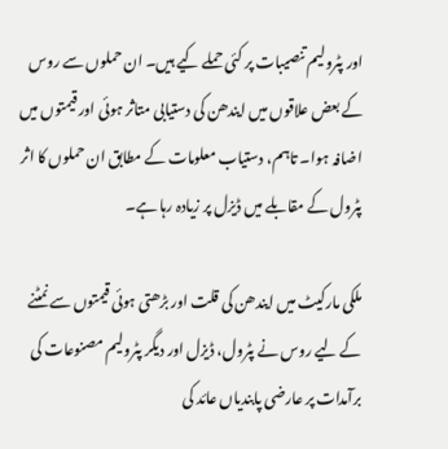اور پٹرولیم تنصیبات پر کئی حملے کیے ہیں۔ ان حملوں سے روس کے بعض علاقوں میں ایندھن کی دستیابی متاثر ہوئی اور قیمتوں میں اضافہ ہوا۔ تاہم، دستیاب معلومات کے مطابق ان حملوں کا اثر پٹرول کے مقابلے میں ڈیزل پر زیادہ رہا ہے۔

ملکی مارکیٹ میں ایندھن کی قلت اور بڑھتی ہوئی قیمتوں سے نمٹنے کے لیے روس نے پٹرول، ڈیزل اور دیگر پٹرولیم مصنوعات کی برآمدات پر عارضی پابندیاں عائد کی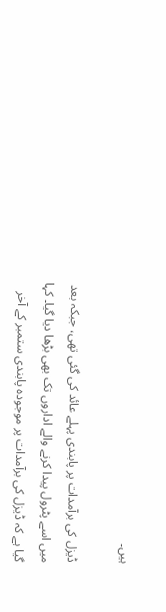ہیں۔

ڈیزل کی برآمدات پر پابندی پہلے عائد کی گئی تھی، جبکہ بعد میں اسے پٹرول پیدا کرنے والے اداروں تک بھی بڑھا دیا گیا۔ کہا گیا ہے کہ ڈیزل کی برآمدات پر موجودہ پابندی ستمبر کے آخر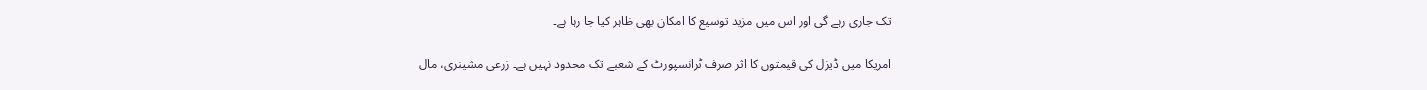تک جاری رہے گی اور اس میں مزید توسیع کا امکان بھی ظاہر کیا جا رہا ہے۔

امریکا میں ڈیزل کی قیمتوں کا اثر صرف ٹرانسپورٹ کے شعبے تک محدود نہیں ہے۔ زرعی مشینری، مال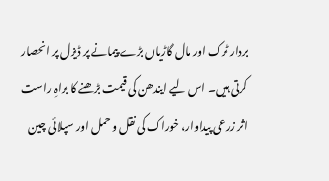بردار ٹرک اور مال گاڑیاں بڑے پیمانے پر ڈیزل پر انحصار کرتی ہیں۔ اس لیے ایندھن کی قیمت بڑھنے کا براہِ راست اثر زرعی پیداوار، خوراک کی نقل و حمل اور سپلائی چین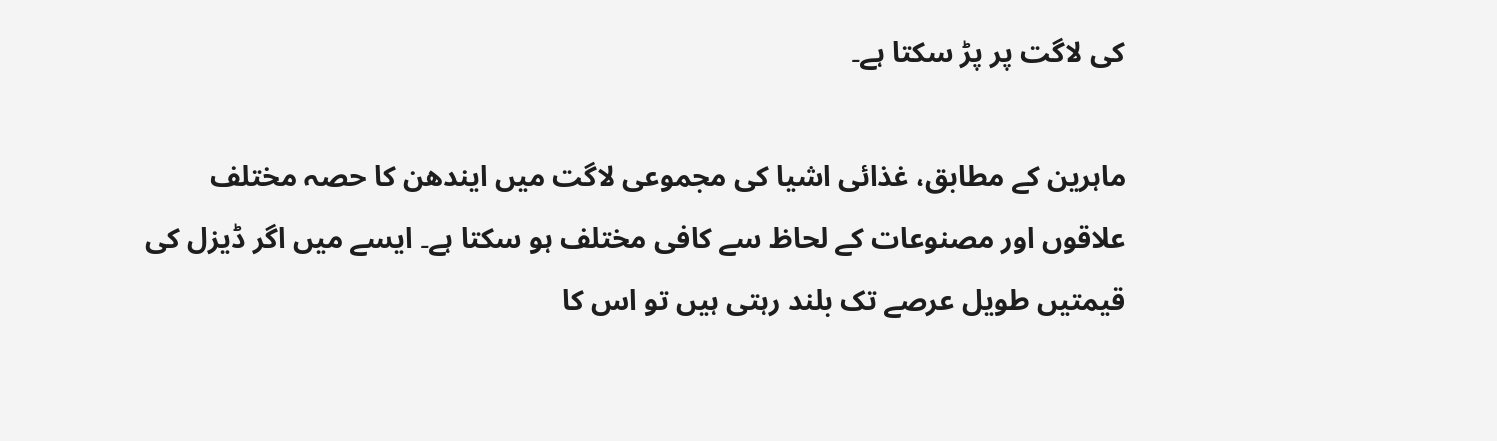کی لاگت پر پڑ سکتا ہے۔

ماہرین کے مطابق، غذائی اشیا کی مجموعی لاگت میں ایندھن کا حصہ مختلف علاقوں اور مصنوعات کے لحاظ سے کافی مختلف ہو سکتا ہے۔ ایسے میں اگر ڈیزل کی قیمتیں طویل عرصے تک بلند رہتی ہیں تو اس کا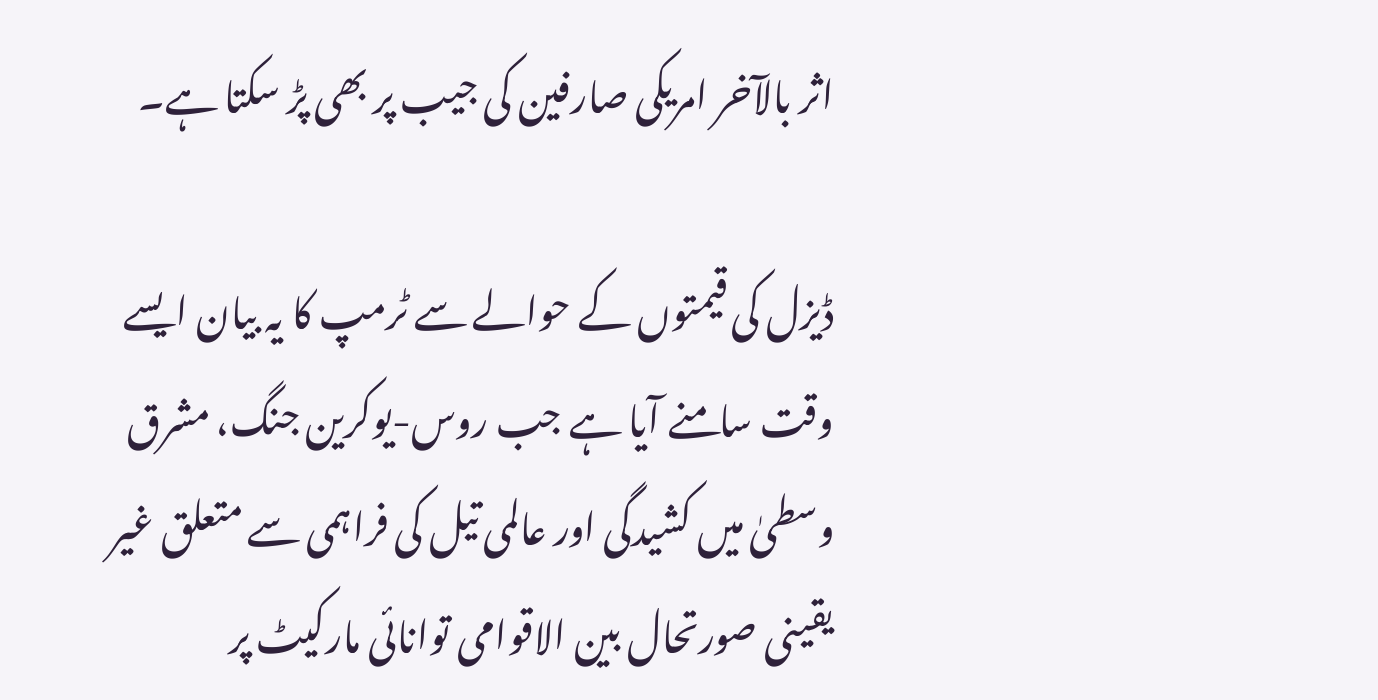اثر بالآخر امریکی صارفین کی جیب پر بھی پڑ سکتا ہے۔

ڈیزل کی قیمتوں کے حوالے سے ٹرمپ کا یہ بیان ایسے وقت سامنے آیا ہے جب روس-یوکرین جنگ، مشرق وسطیٰ میں کشیدگی اور عالمی تیل کی فراہمی سے متعلق غیر یقینی صورتحال بین الاقوامی توانائی مارکیٹ پر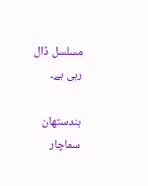مسلسل ڈال رہی ہے۔

ہندستھان سماچار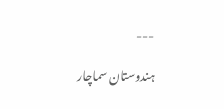---

ہندوستان سماچار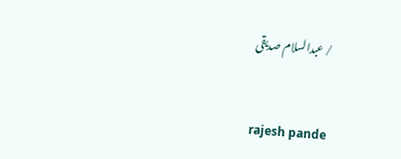/ عبدالسلام صدیقی


 rajesh pande